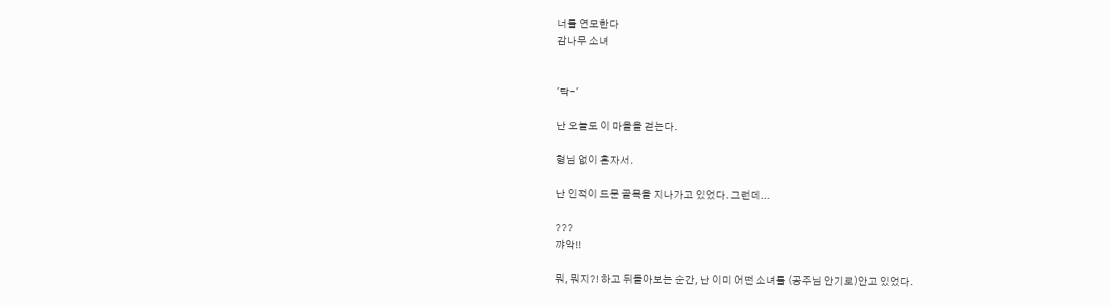너를 연모한다
감나무 소녀


'탁-'

난 오늘도 이 마을을 걷는다.

형님 없이 혼자서.

난 인적이 드문 골목을 지나가고 있었다. 그런데...

???
꺄악!!

뭐, 뭐지?! 하고 뒤돌아보는 순간, 난 이미 어떤 소녀를 (공주님 안기로)안고 있었다.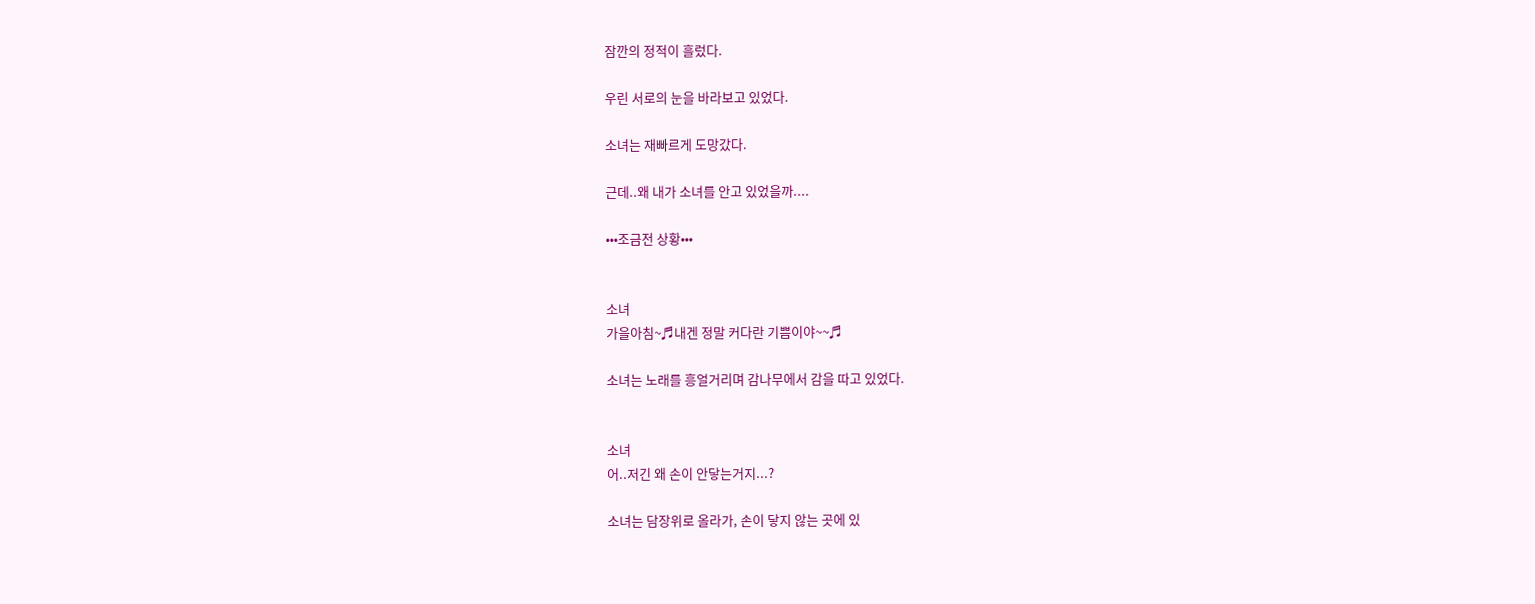잠깐의 정적이 흘렀다.

우린 서로의 눈을 바라보고 있었다.

소녀는 재빠르게 도망갔다.

근데..왜 내가 소녀를 안고 있었을까....

•••조금전 상황•••


소녀
가을아침~♬내겐 정말 커다란 기쁨이야~~♬

소녀는 노래를 흥얼거리며 감나무에서 감을 따고 있었다.


소녀
어..저긴 왜 손이 안닿는거지...?

소녀는 담장위로 올라가, 손이 닿지 않는 곳에 있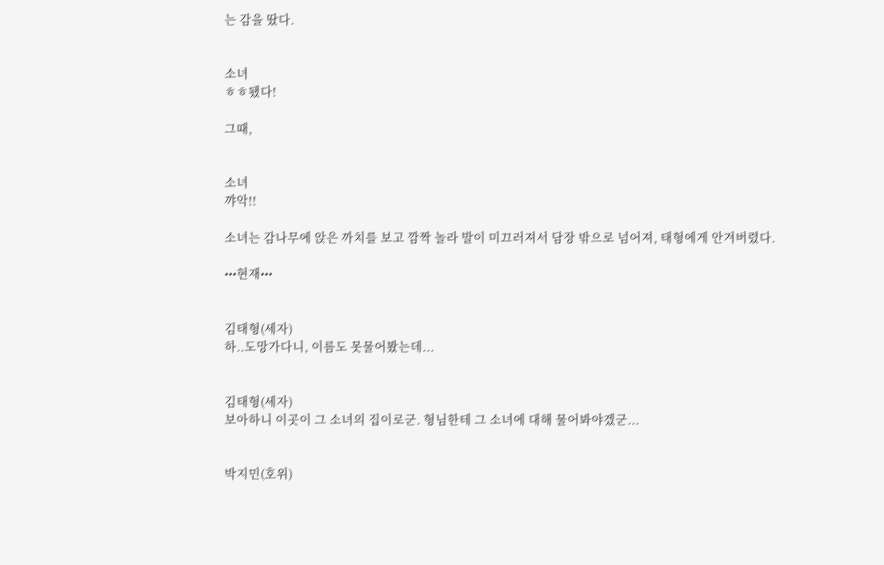는 감을 땄다.


소녀
ㅎㅎ됐다!

그때,


소녀
꺄악!!

소녀는 감나무에 앉은 까치를 보고 깜짝 놀라 발이 미끄러져서 담장 밖으로 넘어져, 태형에게 안겨버렸다.

•••현재•••


김태형(세자)
하..도망가다니, 이름도 못물어봤는데...


김태형(세자)
보아하니 이곳이 그 소녀의 집이로군. 형님한테 그 소녀에 대해 물어봐야겠군...


박지민(호위)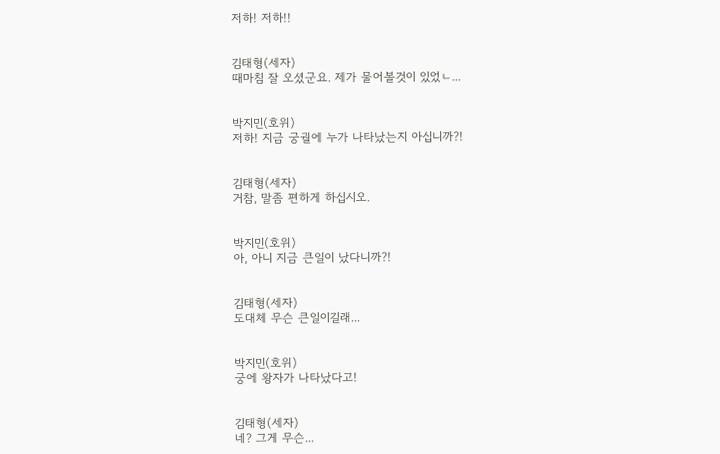저하! 저하!!


김태형(세자)
때마침 잘 오셨군요. 제가 물어볼것이 있었ㄴ...


박지민(호위)
저하! 지금 궁궐에 누가 나타났는지 아십니까?!


김태형(세자)
거참, 말좀 편하게 하십시오.


박지민(호위)
아, 아니 지금 큰일이 났다니까?!


김태형(세자)
도대체 무슨 큰일이길래...


박지민(호위)
궁에 왕자가 나타났다고!


김태형(세자)
네? 그게 무슨...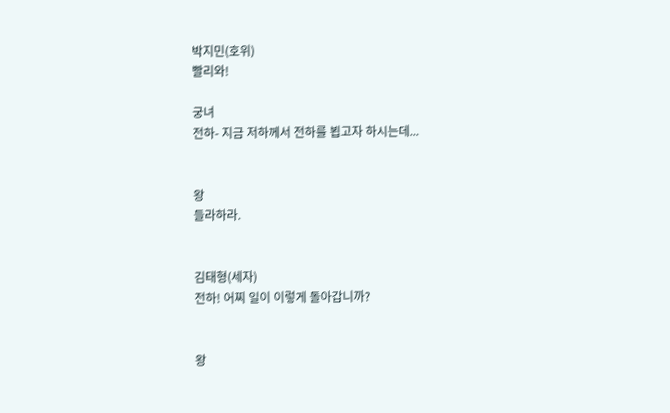박지민(호위)
빨리와!

궁녀
전하- 지금 저하께서 전하를 뵙고자 하시는데...


왕
들라하라.


김태형(세자)
전하! 어찌 일이 이렇게 돌아갑니까?


왕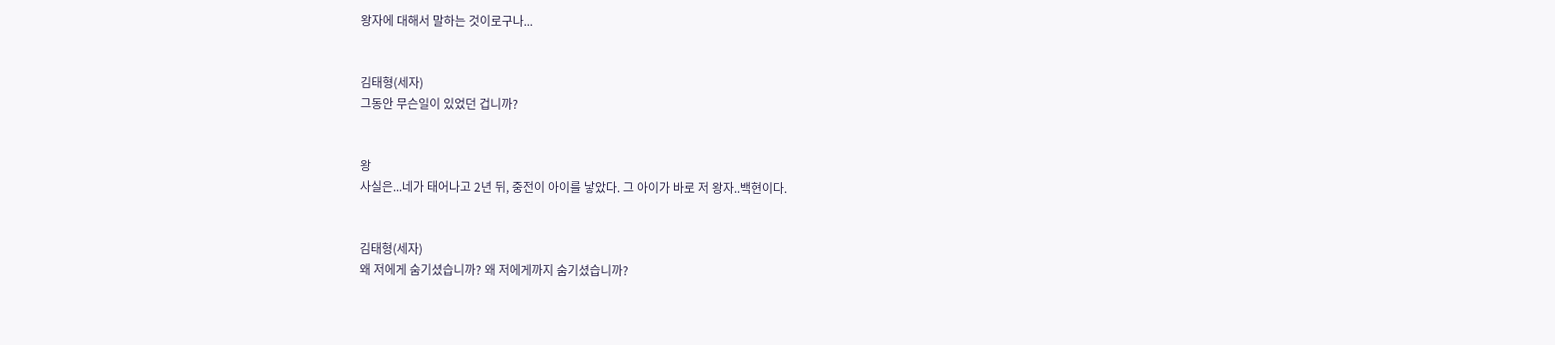왕자에 대해서 말하는 것이로구나...


김태형(세자)
그동안 무슨일이 있었던 겁니까?


왕
사실은...네가 태어나고 2년 뒤, 중전이 아이를 낳았다. 그 아이가 바로 저 왕자..백현이다.


김태형(세자)
왜 저에게 숨기셨습니까? 왜 저에게까지 숨기셨습니까?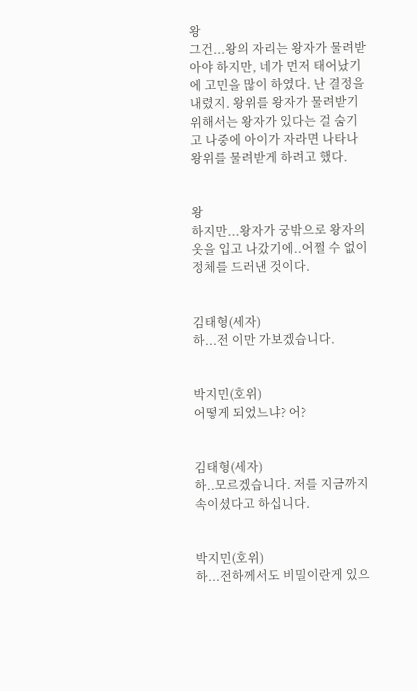왕
그건...왕의 자리는 왕자가 물려받아야 하지만, 네가 먼저 태어났기에 고민을 많이 하였다. 난 결정을 내렸지. 왕위를 왕자가 물려받기 위해서는 왕자가 있다는 걸 숨기고 나중에 아이가 자라면 나타나 왕위를 물려받게 하려고 했다.


왕
하지만...왕자가 궁밖으로 왕자의 옷을 입고 나갔기에..어쩔 수 없이 정체를 드러낸 것이다.


김태형(세자)
하...전 이만 가보겠습니다.


박지민(호위)
어떻게 되었느냐? 어?


김태형(세자)
하..모르겠습니다. 저를 지금까지 속이셨다고 하십니다.


박지민(호위)
하...전하께서도 비밀이란게 있으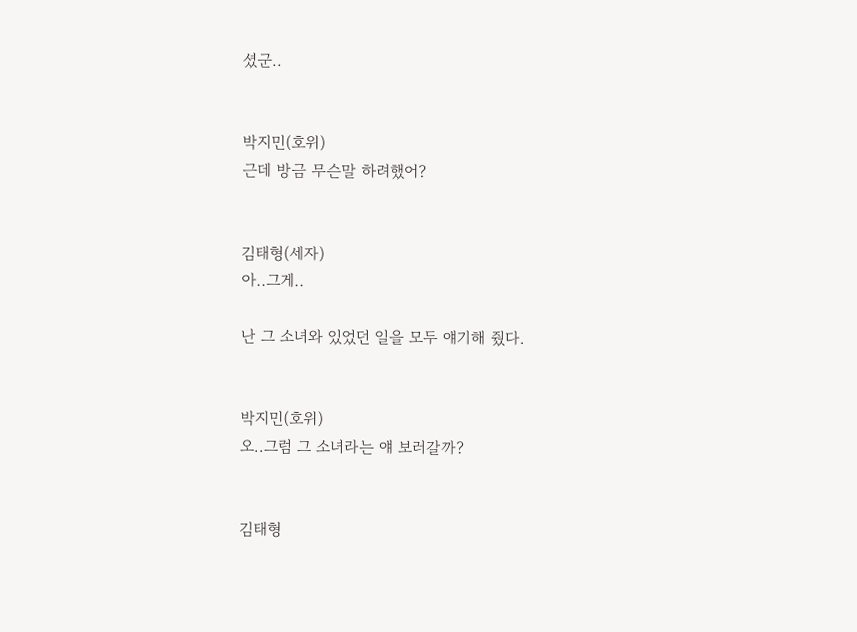셨군..


박지민(호위)
근데 방금 무슨말 하려했어?


김태형(세자)
아..그게..

난 그 소녀와 있었던 일을 모두 얘기해 줬다.


박지민(호위)
오..그럼 그 소녀라는 얘 보러갈까?


김태형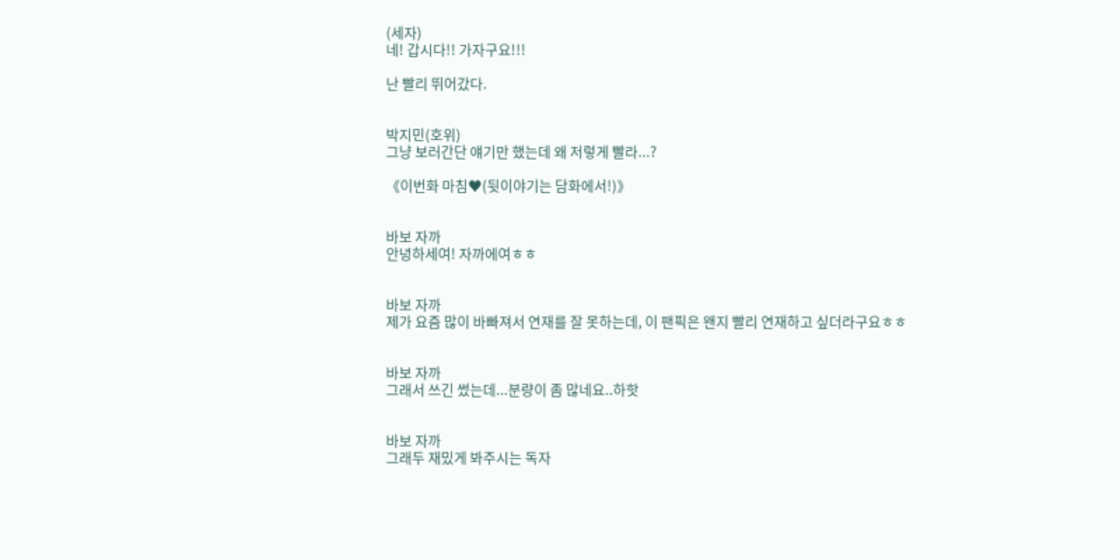(세자)
네! 갑시다!! 가자구요!!!

난 빨리 뛰어갔다.


박지민(호위)
그냥 보러간단 얘기만 했는데 왜 저렇게 빨라...?

《이번화 마침♥(뒷이야기는 담화에서!)》


바보 자까
안녕하세여! 자까에여ㅎㅎ


바보 자까
제가 요즘 많이 바빠져서 연재를 잘 못하는데, 이 팬픽은 왠지 빨리 연재하고 싶더라구요ㅎㅎ


바보 자까
그래서 쓰긴 썼는데...분량이 좀 많네요..하핫


바보 자까
그래두 재밌게 봐주시는 독자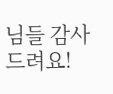님들 감사드려요!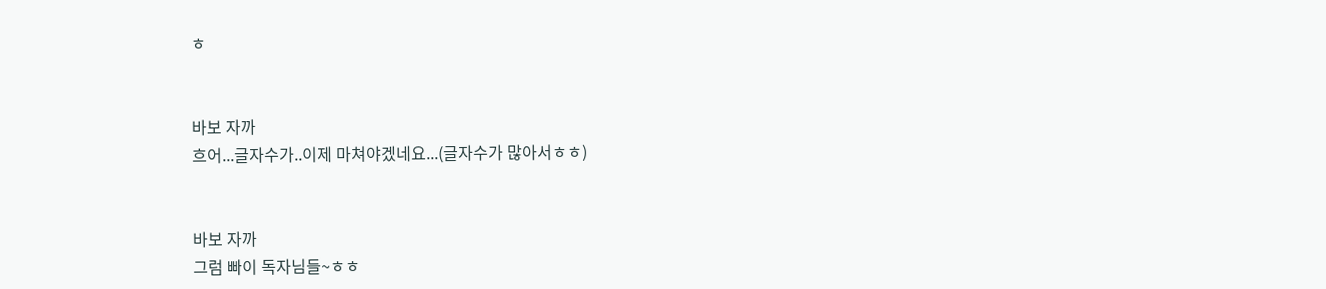ㅎ


바보 자까
흐어...글자수가..이제 마쳐야겠네요...(글자수가 많아서ㅎㅎ)


바보 자까
그럼 빠이 독자님들~ㅎㅎ